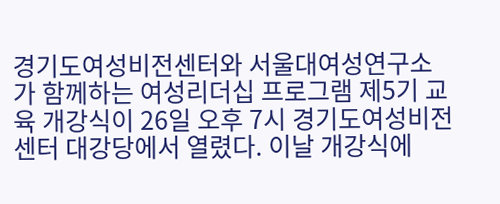경기도여성비전센터와 서울대여성연구소가 함께하는 여성리더십 프로그램 제5기 교육 개강식이 26일 오후 7시 경기도여성비전센터 대강당에서 열렸다. 이날 개강식에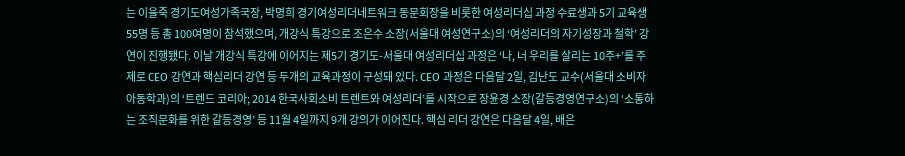는 이을죽 경기도여성가족국장, 박명희 경기여성리더네트워크 동문회장을 비롯한 여성리더십 과정 수료생과 5기 교육생 55명 등 총 100여명이 참석했으며, 개강식 특강으로 조은수 소장(서울대 여성연구소)의 ‘여성리더의 자기성장과 철학’ 강연이 진행됐다. 이날 개강식 특강에 이어지는 제5기 경기도-서울대 여성리더십 과정은 ‘나, 너 우리를 살리는 10주+’를 주제로 CEO 강연과 핵심리더 강연 등 두개의 교육과정이 구성돼 있다. CEO 과정은 다음달 2일, 김난도 교수(서울대 소비자아동학과)의 ‘트렌드 코리아; 2014 한국사회소비 트렌트와 여성리더’를 시작으로 장윤경 소장(갈등경영연구소)의 ‘소통하는 조직문화를 위한 갈등경영’ 등 11월 4일까지 9개 강의가 이어진다. 핵심 리더 강연은 다음달 4일, 배은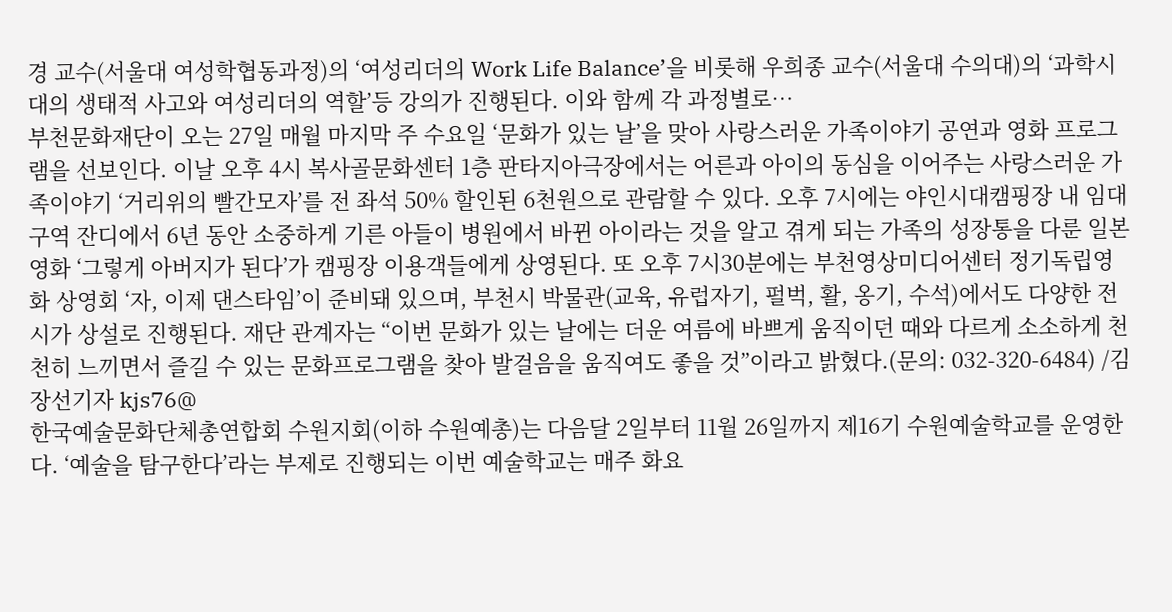경 교수(서울대 여성학협동과정)의 ‘여성리더의 Work Life Balance’을 비롯해 우희종 교수(서울대 수의대)의 ‘과학시대의 생태적 사고와 여성리더의 역할’등 강의가 진행된다. 이와 함께 각 과정별로…
부천문화재단이 오는 27일 매월 마지막 주 수요일 ‘문화가 있는 날’을 맞아 사랑스러운 가족이야기 공연과 영화 프로그램을 선보인다. 이날 오후 4시 복사골문화센터 1층 판타지아극장에서는 어른과 아이의 동심을 이어주는 사랑스러운 가족이야기 ‘거리위의 빨간모자’를 전 좌석 50% 할인된 6천원으로 관람할 수 있다. 오후 7시에는 야인시대캠핑장 내 임대구역 잔디에서 6년 동안 소중하게 기른 아들이 병원에서 바뀐 아이라는 것을 알고 겪게 되는 가족의 성장통을 다룬 일본 영화 ‘그렇게 아버지가 된다’가 캠핑장 이용객들에게 상영된다. 또 오후 7시30분에는 부천영상미디어센터 정기독립영화 상영회 ‘자, 이제 댄스타임’이 준비돼 있으며, 부천시 박물관(교육, 유럽자기, 펄벅, 활, 옹기, 수석)에서도 다양한 전시가 상설로 진행된다. 재단 관계자는 “이번 문화가 있는 날에는 더운 여름에 바쁘게 움직이던 때와 다르게 소소하게 천천히 느끼면서 즐길 수 있는 문화프로그램을 찾아 발걸음을 움직여도 좋을 것”이라고 밝혔다.(문의: 032-320-6484) /김장선기자 kjs76@
한국예술문화단체총연합회 수원지회(이하 수원예총)는 다음달 2일부터 11월 26일까지 제16기 수원예술학교를 운영한다. ‘예술을 탐구한다’라는 부제로 진행되는 이번 예술학교는 매주 화요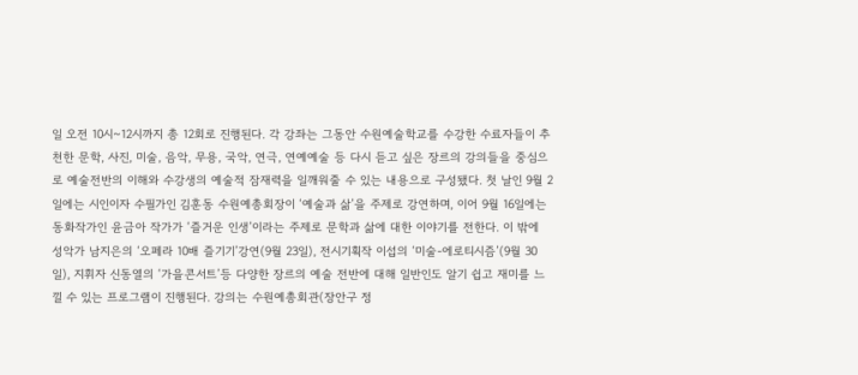일 오전 10시~12시까지 총 12회로 진행된다. 각 강좌는 그동안 수원예술학교를 수강한 수료자들이 추천한 문학, 사진, 미술, 음악, 무용, 국악, 연극, 연예예술 등 다시 듣고 싶은 장르의 강의들을 중심으로 예술전반의 이해와 수강생의 예술적 잠재력을 일깨워줄 수 있는 내용으로 구성됐다. 첫 날인 9월 2일에는 시인이자 수필가인 김훈동 수원예총회장이 ‘예술과 삶’을 주제로 강연하며, 이어 9월 16일에는 동화작가인 윤금아 작가가 ‘즐거운 인생’이라는 주제로 문학과 삶에 대한 이야기를 전한다. 이 밖에 성악가 남지은의 ‘오페라 10배 즐기기’강연(9월 23일), 전시기획작 이섭의 ‘미술-에로티시즘’(9월 30일), 지휘자 신동열의 ‘가을콘서트’등 다양한 장르의 예술 전반에 대해 일반인도 알기 쉽고 재미를 느낄 수 있는 프로그램이 진행된다. 강의는 수원예총회관(장안구 정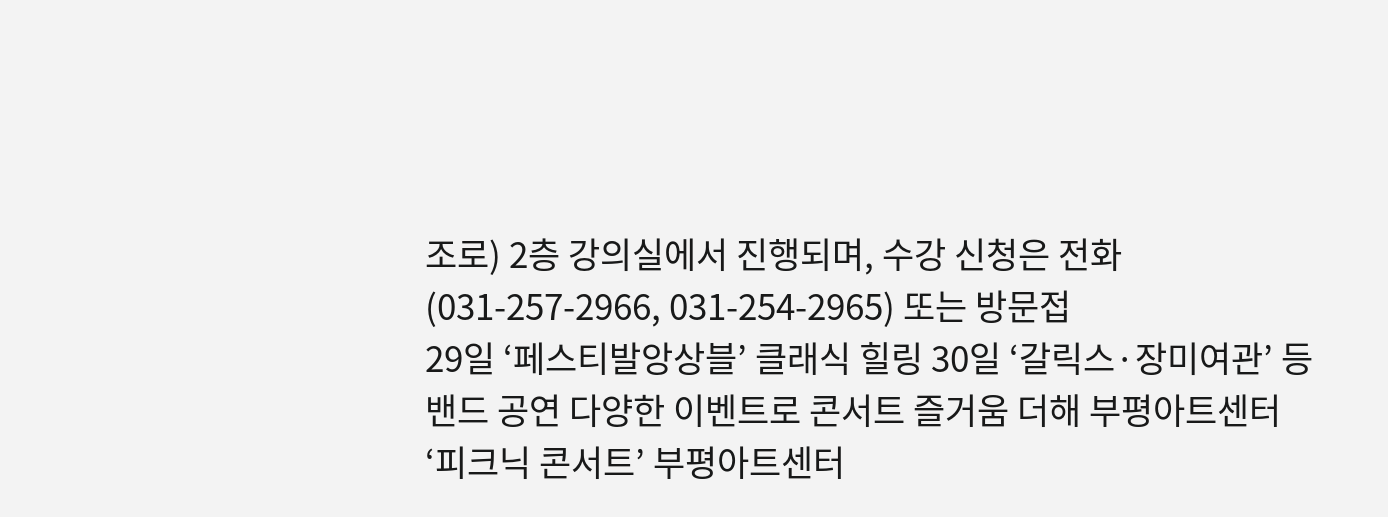조로) 2층 강의실에서 진행되며, 수강 신청은 전화(031-257-2966, 031-254-2965) 또는 방문접
29일 ‘페스티발앙상블’ 클래식 힐링 30일 ‘갈릭스·장미여관’ 등 밴드 공연 다양한 이벤트로 콘서트 즐거움 더해 부평아트센터 ‘피크닉 콘서트’ 부평아트센터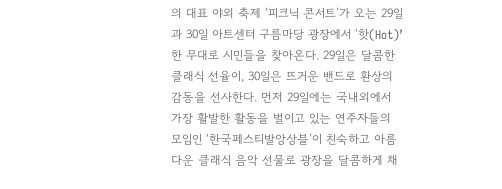의 대표 야외 축제 ‘피크닉 콘서트’가 오는 29일과 30일 아트센터 구름마당 광장에서 ‘핫(Hot)’ 한 무대로 시민들을 찾아온다. 29일은 달콤한 클래식 선율이, 30일은 뜨거운 밴드로 환상의 감동을 선사한다. 먼저 29일에는 국내외에서 가장 활발한 활동을 벌이고 있는 연주자들의 모임인 ‘한국페스티발앙상블’이 친숙하고 아름다운 클래식 음악 선물로 광장을 달콤하게 채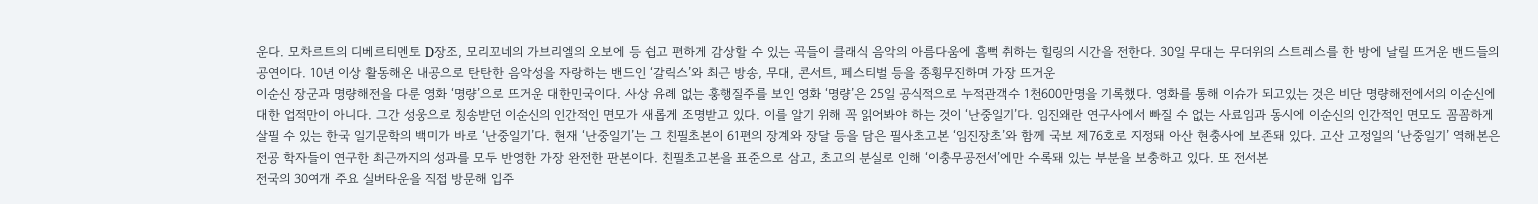운다. 모차르트의 디베르티멘토 D장조, 모리꼬네의 가브리엘의 오보에 등 쉽고 편하게 감상할 수 있는 곡들이 클래식 음악의 아름다움에 흠뻑 취하는 힐링의 시간을 전한다. 30일 무대는 무더위의 스트레스를 한 방에 날릴 뜨거운 밴드들의 공연이다. 10년 이상 활동해온 내공으로 탄탄한 음악성을 자랑하는 밴드인 ‘갈릭스’와 최근 방송, 무대, 콘서트, 페스티벌 등을 종횡무진하며 가장 뜨거운
이순신 장군과 명량해전을 다룬 영화 ‘명량’으로 뜨거운 대한민국이다. 사상 유례 없는 훙행질주를 보인 영화 ‘명량’은 25일 공식적으로 누적관객수 1천600만명을 기록했다. 영화를 통해 이슈가 되고있는 것은 비단 명량해전에서의 이순신에 대한 업적만이 아니다. 그간 성웅으로 칭송받던 이순신의 인간적인 면모가 새롭게 조명받고 있다. 이를 알기 위해 꼭 읽어봐야 하는 것이 ‘난중일기’다. 임진왜란 연구사에서 빠질 수 없는 사료임과 동시에 이순신의 인간적인 면모도 꼼꼼하게 살필 수 있는 한국 일기문학의 백미가 바로 ‘난중일기’다. 현재 ‘난중일기’는 그 친필초본이 61편의 장계와 장달 등을 담은 필사초고본 ‘임진장초’와 함께 국보 제76호로 지정돼 아산 현충사에 보존돼 있다. 고산 고정일의 ‘난중일기’ 역해본은 전공 학자들이 연구한 최근까지의 성과를 모두 반영한 가장 완전한 판본이다. 친필초고본을 표준으로 삼고, 초고의 분실로 인해 ‘이충무공전서’에만 수록돼 있는 부분을 보충하고 있다. 또 전서본
전국의 30여개 주요 실버타운을 직접 방문해 입주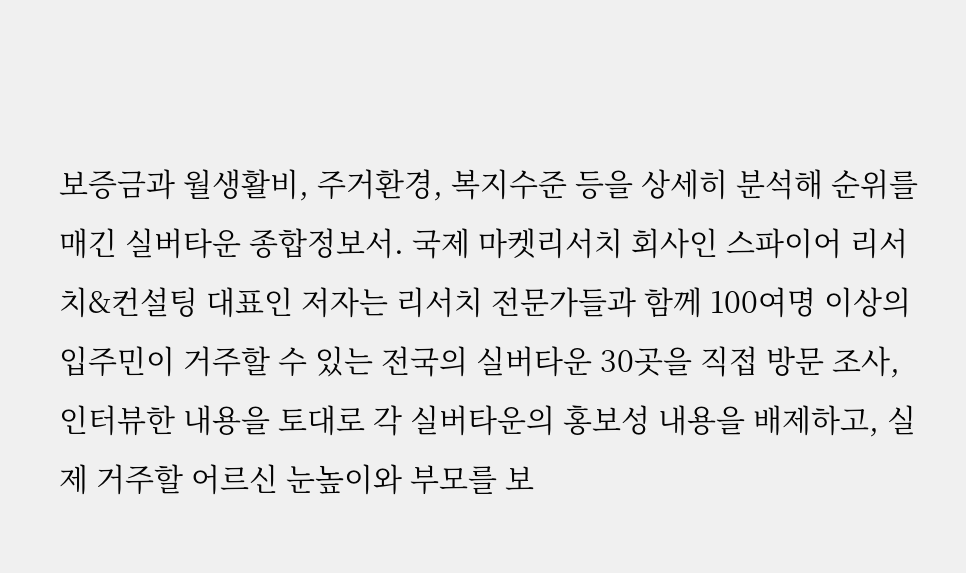보증금과 월생활비, 주거환경, 복지수준 등을 상세히 분석해 순위를 매긴 실버타운 종합정보서. 국제 마켓리서치 회사인 스파이어 리서치&컨설팅 대표인 저자는 리서치 전문가들과 함께 100여명 이상의 입주민이 거주할 수 있는 전국의 실버타운 30곳을 직접 방문 조사, 인터뷰한 내용을 토대로 각 실버타운의 홍보성 내용을 배제하고, 실제 거주할 어르신 눈높이와 부모를 보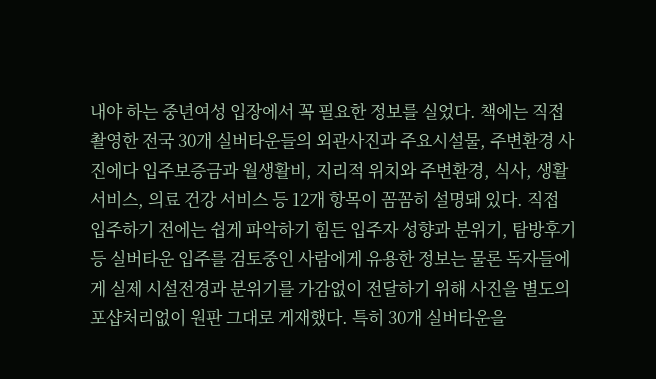내야 하는 중년여성 입장에서 꼭 필요한 정보를 실었다. 책에는 직접 촬영한 전국 30개 실버타운들의 외관사진과 주요시설물, 주변환경 사진에다 입주보증금과 월생활비, 지리적 위치와 주변환경, 식사, 생활서비스, 의료 건강 서비스 등 12개 항목이 꼼꼼히 설명돼 있다. 직접 입주하기 전에는 쉽게 파악하기 힘든 입주자 성향과 분위기, 탐방후기 등 실버타운 입주를 검토중인 사람에게 유용한 정보는 물론 독자들에게 실제 시설전경과 분위기를 가감없이 전달하기 위해 사진을 별도의 포샵처리없이 원판 그대로 게재했다. 특히 30개 실버타운을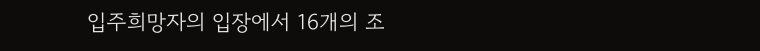입주희망자의 입장에서 16개의 조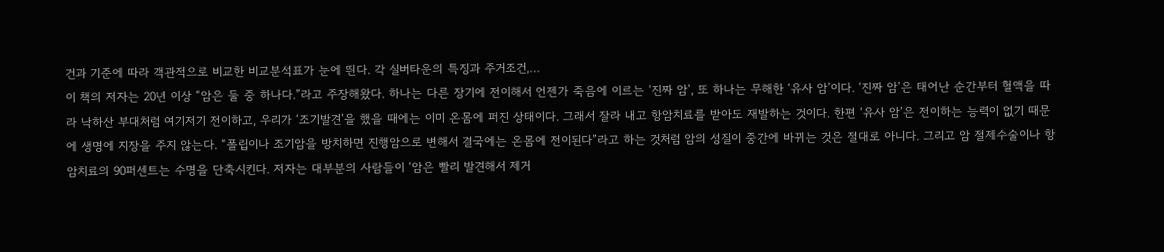건과 기준에 따라 객관적으로 비교한 비교분석표가 눈에 띈다. 각 실버타운의 특징과 주거조건,…
이 책의 저자는 20년 이상 “암은 둘 중 하나다.”라고 주장해왔다. 하나는 다른 장기에 전이해서 언젠가 죽음에 이르는 ‘진짜 암’, 또 하나는 무해한 ‘유사 암’이다. ‘진짜 암’은 태어난 순간부터 혈액을 따라 낙하산 부대처럼 여기저기 전이하고, 우리가 ‘조기발견’을 했을 때에는 이미 온몸에 퍼진 상태이다. 그래서 잘라 내고 항암치료를 받아도 재발하는 것이다. 한편 ‘유사 암’은 전이하는 능력이 없기 때문에 생명에 지장을 주지 않는다. “폴립이나 조기암을 방치하면 진행암으로 변해서 결국에는 온몸에 전이된다”라고 하는 것처럼 암의 성질이 중간에 바뀌는 것은 절대로 아니다. 그리고 암 절제수술이나 항암치료의 90퍼센트는 수명을 단축시킨다. 저자는 대부분의 사람들이 ‘암은 빨리 발견해서 제거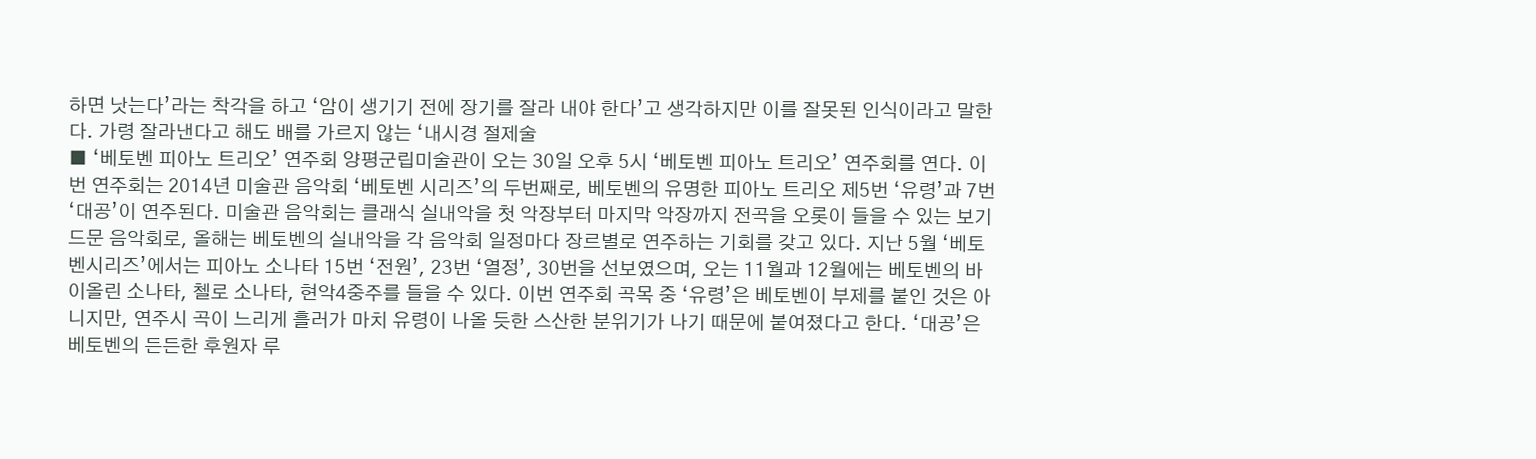하면 낫는다’라는 착각을 하고 ‘암이 생기기 전에 장기를 잘라 내야 한다’고 생각하지만 이를 잘못된 인식이라고 말한다. 가령 잘라낸다고 해도 배를 가르지 않는 ‘내시경 절제술
■ ‘베토벤 피아노 트리오’ 연주회 양평군립미술관이 오는 30일 오후 5시 ‘베토벤 피아노 트리오’ 연주회를 연다. 이번 연주회는 2014년 미술관 음악회 ‘베토벤 시리즈’의 두번째로, 베토벤의 유명한 피아노 트리오 제5번 ‘유령’과 7번 ‘대공’이 연주된다. 미술관 음악회는 클래식 실내악을 첫 악장부터 마지막 악장까지 전곡을 오롯이 들을 수 있는 보기 드문 음악회로, 올해는 베토벤의 실내악을 각 음악회 일정마다 장르별로 연주하는 기회를 갖고 있다. 지난 5월 ‘베토벤시리즈’에서는 피아노 소나타 15번 ‘전원’, 23번 ‘열정’, 30번을 선보였으며, 오는 11월과 12월에는 베토벤의 바이올린 소나타, 첼로 소나타, 현악4중주를 들을 수 있다. 이번 연주회 곡목 중 ‘유령’은 베토벤이 부제를 붙인 것은 아니지만, 연주시 곡이 느리게 흘러가 마치 유령이 나올 듯한 스산한 분위기가 나기 때문에 붙여졌다고 한다. ‘대공’은 베토벤의 든든한 후원자 루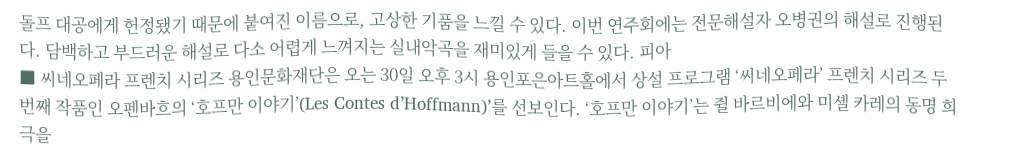돌프 대공에게 헌정됐기 때문에 붙여진 이름으로, 고상한 기품을 느낄 수 있다. 이번 연주회에는 전문해설자 오병권의 해설로 진행된다. 담백하고 부드러운 해설로 다소 어렵게 느껴지는 실내악곡을 재미있게 들을 수 있다. 피아
■ 씨네오페라 프렌치 시리즈 용인문화재단은 오는 30일 오후 3시 용인포은아트홀에서 상설 프로그램 ‘씨네오페라’ 프렌치 시리즈 두번째 작품인 오펜바흐의 ‘호프만 이야기’(Les Contes d’Hoffmann)’를 선보인다. ‘호프만 이야기’는 쥘 바르비에와 미셸 카레의 동명 희극을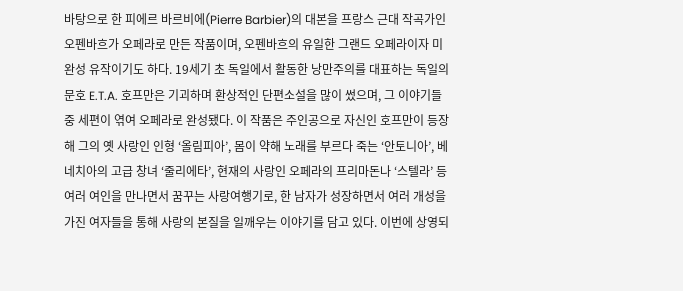바탕으로 한 피에르 바르비에(Pierre Barbier)의 대본을 프랑스 근대 작곡가인 오펜바흐가 오페라로 만든 작품이며, 오펜바흐의 유일한 그랜드 오페라이자 미완성 유작이기도 하다. 19세기 초 독일에서 활동한 낭만주의를 대표하는 독일의 문호 E.T.A. 호프만은 기괴하며 환상적인 단편소설을 많이 썼으며, 그 이야기들 중 세편이 엮여 오페라로 완성됐다. 이 작품은 주인공으로 자신인 호프만이 등장해 그의 옛 사랑인 인형 ‘올림피아’, 몸이 약해 노래를 부르다 죽는 ‘안토니아’, 베네치아의 고급 창녀 ‘줄리에타’, 현재의 사랑인 오페라의 프리마돈나 ‘스텔라’ 등 여러 여인을 만나면서 꿈꾸는 사랑여행기로, 한 남자가 성장하면서 여러 개성을 가진 여자들을 통해 사랑의 본질을 일깨우는 이야기를 담고 있다. 이번에 상영되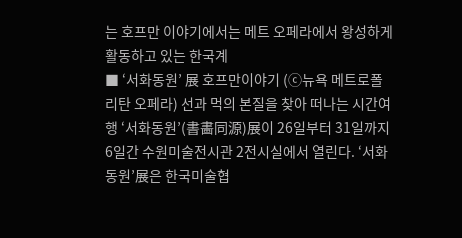는 호프만 이야기에서는 메트 오페라에서 왕성하게 활동하고 있는 한국계
■ ‘서화동원’ 展 호프만이야기 (ⓒ뉴욕 메트로폴리탄 오페라) 선과 먹의 본질을 찾아 떠나는 시간여행 ‘서화동원’(書畵同源)展이 26일부터 31일까지 6일간 수원미술전시관 2전시실에서 열린다. ‘서화동원’展은 한국미술협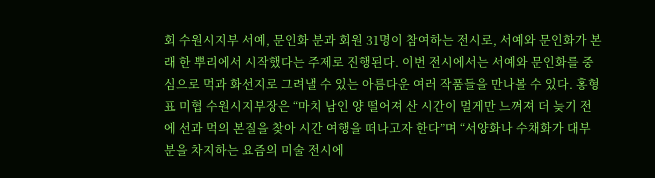회 수원시지부 서예, 문인화 분과 회원 31명이 참여하는 전시로, 서예와 문인화가 본래 한 뿌리에서 시작했다는 주제로 진행된다. 이번 전시에서는 서예와 문인화를 중심으로 먹과 화선지로 그려낼 수 있는 아름다운 여러 작품들을 만나볼 수 있다. 홍형표 미협 수원시지부장은 “마치 남인 양 떨어져 산 시간이 멀게만 느껴져 더 늦기 전에 선과 먹의 본질을 찾아 시간 여행을 떠나고자 한다”며 “서양화나 수채화가 대부분을 차지하는 요즘의 미술 전시에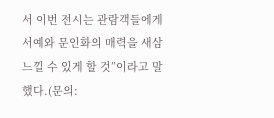서 이번 전시는 관람객들에게 서예와 문인화의 매력을 새삼 느낄 수 있게 할 것”이라고 말했다.(문의: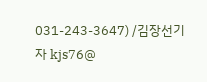031-243-3647) /김장선기자 kjs76@